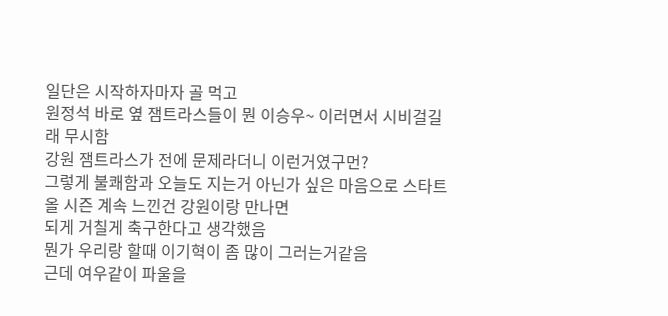일단은 시작하자마자 골 먹고
원정석 바로 옆 잼트라스들이 뭔 이승우~ 이러면서 시비걸길래 무시함
강원 잼트라스가 전에 문제라더니 이런거였구먼?
그렇게 불쾌함과 오늘도 지는거 아닌가 싶은 마음으로 스타트
올 시즌 계속 느낀건 강원이랑 만나면
되게 거칠게 축구한다고 생각했음
뭔가 우리랑 할때 이기혁이 좀 많이 그러는거같음
근데 여우같이 파울을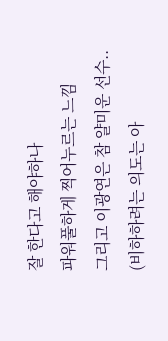잘 한다고 해야하나
파워풀하게 찍어누르는 느낌
그리고 이광연은 참 얄미운 선수..
(비하하려는 의도는 아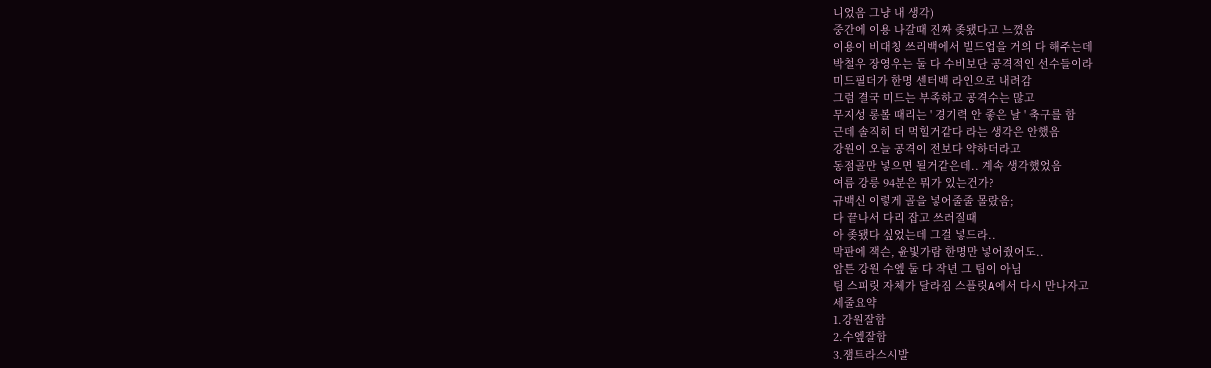니었음 그냥 내 생각)
중간에 이용 나갈때 진짜 좆됐다고 느꼈음
이용이 비대칭 쓰리백에서 빌드업을 거의 다 해주는데
박철우 장영우는 둘 다 수비보단 공격적인 선수들이라
미드필더가 한명 센터백 라인으로 내려감
그럼 결국 미드는 부족하고 공격수는 많고
무지성 롱볼 때리는 ' 경기력 안 좋은 날 ' 축구를 함
근데 솔직히 더 먹힐거같다 라는 생각은 안했음
강원이 오늘 공격이 전보다 약하더라고
동점골만 넣으면 될거같은데.. 계속 생각했었음
여름 강릉 94분은 뭐가 있는건가?
규백신 이렇게 골을 넣어줄줄 몰랐음;
다 끝나서 다리 잡고 쓰러질때
아 좆됐다 싶었는데 그걸 넣드라..
막판에 잭슨, 윤빛가람 한명만 넣어줬어도..
암튼 강원 수엪 둘 다 작년 그 팀이 아님
팀 스피릿 자체가 달라짐 스플릿A에서 다시 만나자고
세줄요약
1.강원잘함
2.수엪잘함
3.잼트라스시발